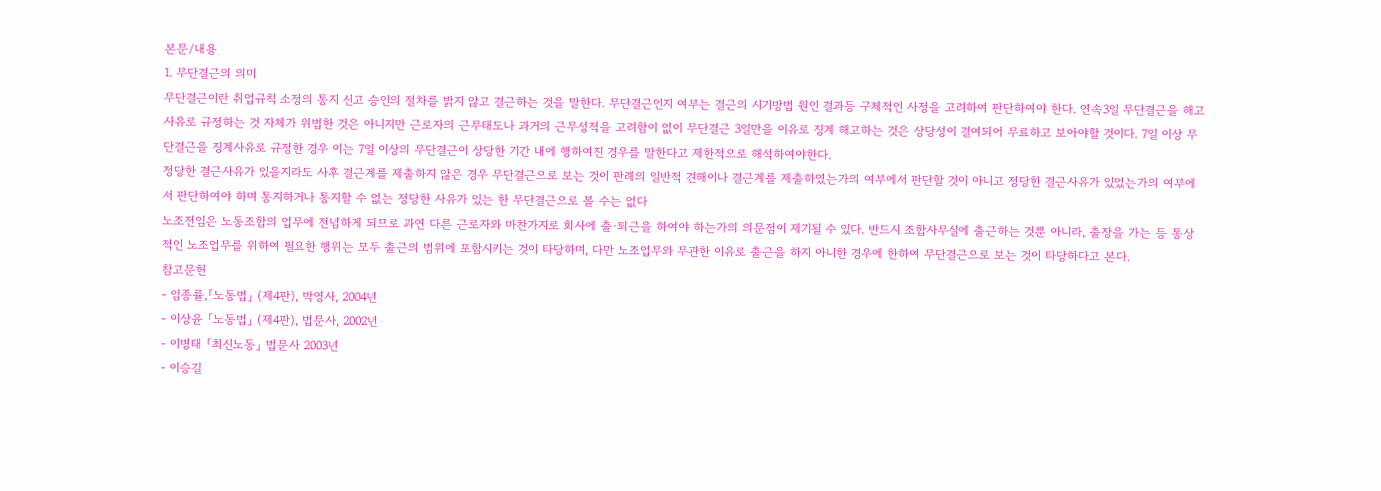본문/내용
1. 무단결근의 의미
무단결근이란 취업규칙 소정의 통지 신고 승인의 절차를 밝지 않고 결근하는 것을 말한다. 무단결근인지 여부는 결근의 시기방법 원인 결과등 구체적인 사정을 고려하여 판단하여야 한다. 연속3일 무단결근을 해고사유로 규정하는 것 자체가 위법한 것은 아니지만 근로자의 근무태도나 과거의 근무성적을 고려함이 없이 무단결근 3일만을 이유로 징계 해고하는 것은 상당성이 결여되어 무료하고 보아야할 것이다. 7일 이상 무단결근을 징계사유로 규정한 경우 이는 7일 이상의 무단결근이 상당한 기간 내에 행하여진 경우를 말한다고 제한적으로 해석하여야한다.
정당한 결근사유가 있을지라도 사후 결근계를 제출하지 않은 경우 무단결근으로 보는 것이 판례의 일반적 견해이나 결근계를 제출하였는가의 여부에서 판단할 것이 아니고 정당한 결근사유가 있었는가의 여부에서 판단하여야 하며 통지하거나 통지할 수 없는 정당한 사유가 있는 한 무단결근으로 볼 수는 없다
노조전임은 노동조합의 업무에 전념하게 되므로 과연 다른 근로자와 마찬가지로 회사에 출·퇴근을 하여야 하는가의 의문점이 제기될 수 있다. 반드시 조합사무실에 출근하는 것뿐 아니라, 출장을 가는 등 통상적인 노조업무를 위하여 필요한 행위는 모두 출근의 범위에 포함시키는 것이 타당하며, 다만 노조업무와 무관한 이유로 출근을 하지 아니한 경우에 한하여 무단결근으로 보는 것이 타당하다고 본다.
참고문헌
- 임종률,「노동법」 (제4판), 박영사, 2004년
- 이상윤 「노동법」 (제4판), 법문사, 2002년
- 이병태 「최신노동」 법문사 2003년
- 이승길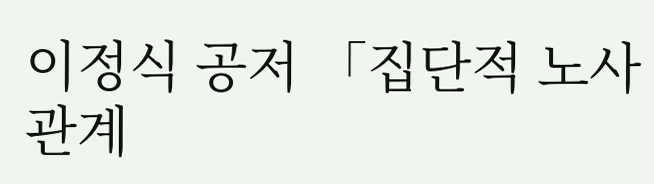이정식 공저 「집단적 노사관계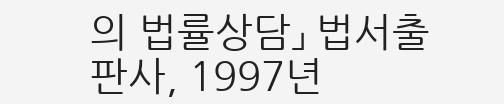의 법률상담」 법서출판사, 1997년